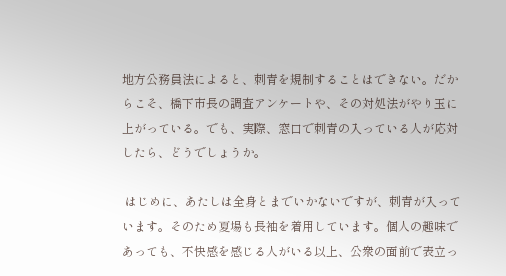地方公務員法によると、刺青を規制することはできない。だからこそ、橋下市長の調査アンケートや、その対処法がやり玉に上がっている。でも、実際、窓口で刺青の入っている人が応対したら、どうでしょうか。

 はじめに、あたしは全身とまでいかないですが、刺青が入っています。そのため夏場も長袖を着用しています。個人の趣味であっても、不快感を感じる人がいる以上、公衆の面前で表立っ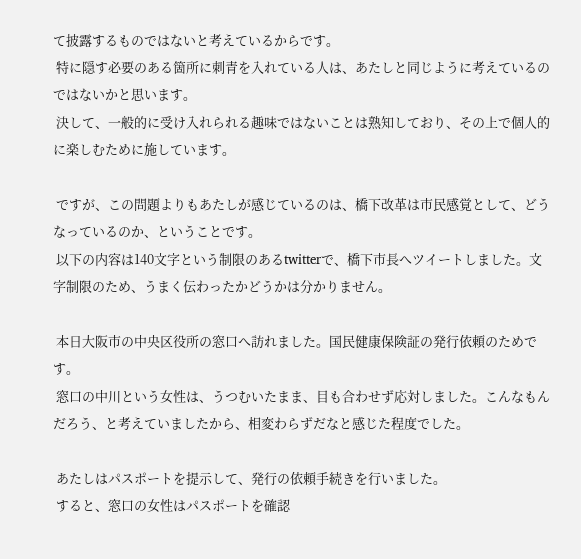て披露するものではないと考えているからです。
 特に隠す必要のある箇所に刺青を入れている人は、あたしと同じように考えているのではないかと思います。
 決して、一般的に受け入れられる趣味ではないことは熟知しており、その上で個人的に楽しむために施しています。

 ですが、この問題よりもあたしが感じているのは、橋下改革は市民感覚として、どうなっているのか、ということです。
 以下の内容は140文字という制限のあるtwitterで、橋下市長へツイートしました。文字制限のため、うまく伝わったかどうかは分かりません。

 本日大阪市の中央区役所の窓口へ訪れました。国民健康保険証の発行依頼のためです。
 窓口の中川という女性は、うつむいたまま、目も合わせず応対しました。こんなもんだろう、と考えていましたから、相変わらずだなと感じた程度でした。

 あたしはパスポートを提示して、発行の依頼手続きを行いました。
 すると、窓口の女性はパスポートを確認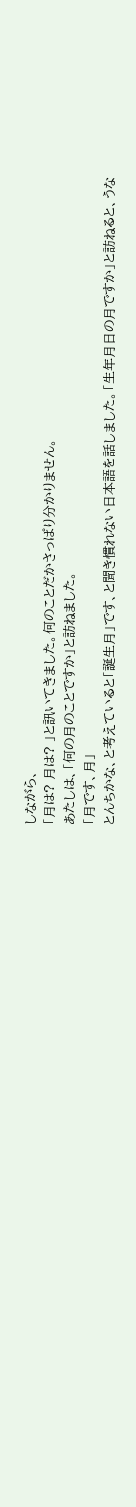しながら、
「月は? 月は? 」と訊いてきました。何のことだかさっぱり分かりません。
あたしは、「何の月のことですか」と訪ねました。
「月です、月」
とんちかな、と考えていると「誕生月」です、と聞き慣れない日本語を話しました。「生年月日の月ですか」と訪ねると、うな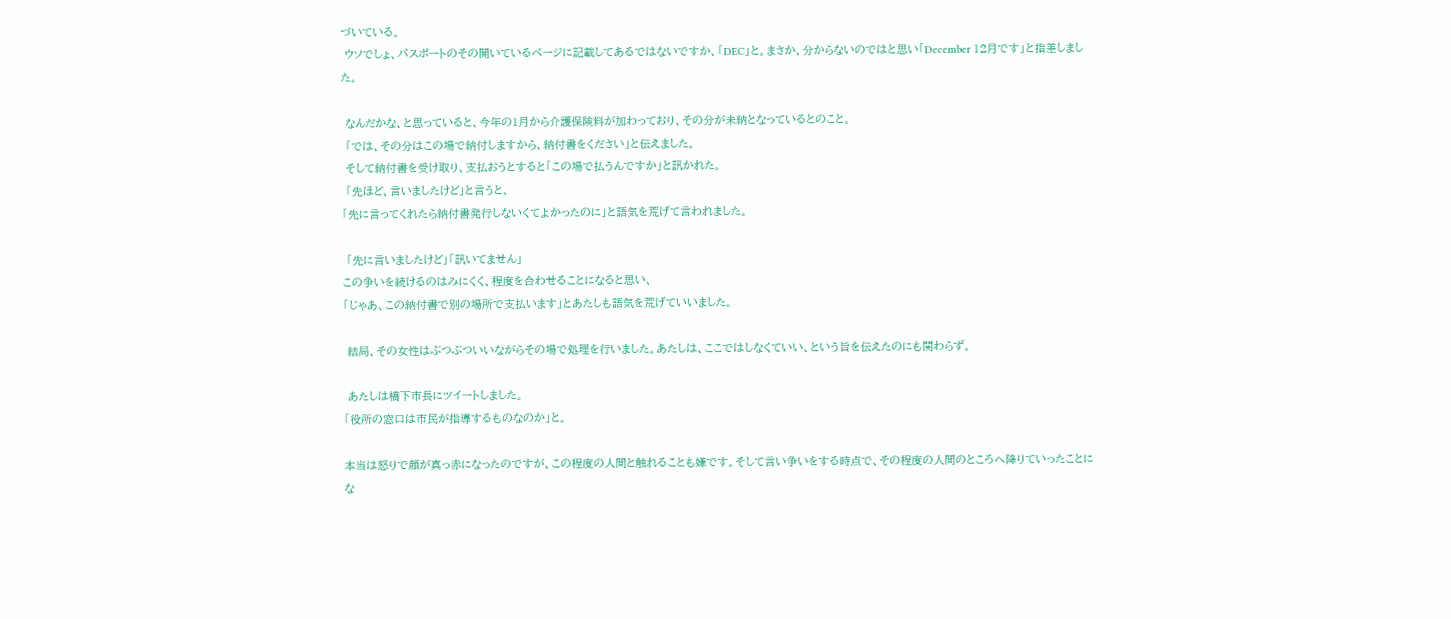づいている。
 ウソでしょ、パスポートのその開いているページに記載してあるではないですか、「DEC」と。まさか、分からないのではと思い「December 12月です」と指差しました。

 なんだかな、と思っていると、今年の1月から介護保険料が加わっており、その分が未納となっているとのこと。
 「では、その分はこの場で納付しますから、納付書をください」と伝えました。
 そして納付書を受け取り、支払おうとすると「この場で払うんですか」と訊かれた。
 「先ほど、言いましたけど」と言うと、
「先に言ってくれたら納付書発行しないくてよかったのに」と語気を荒げて言われました。

 「先に言いましたけど」「訊いてません」
この争いを続けるのはみにくく、程度を合わせることになると思い、
「じゃあ、この納付書で別の場所で支払います」とあたしも語気を荒げていいました。

 結局、その女性はぶつぶついいながらその場で処理を行いました。あたしは、ここではしなくていい、という旨を伝えたのにも関わらず。

 あたしは橋下市長にツイートしました。
「役所の窓口は市民が指導するものなのか」と。

本当は怒りで顔が真っ赤になったのですが、この程度の人間と触れることも嫌です。そして言い争いをする時点で、その程度の人間のところへ降りていったことにな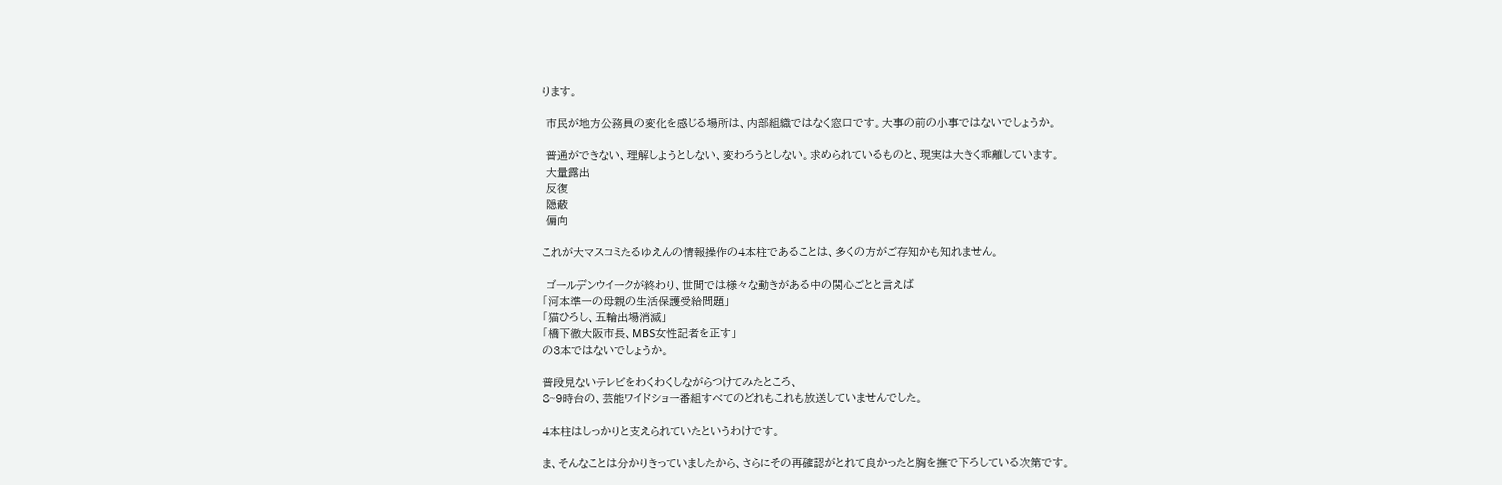ります。

 市民が地方公務員の変化を感じる場所は、内部組織ではなく窓口です。大事の前の小事ではないでしょうか。

 普通ができない、理解しようとしない、変わろうとしない。求められているものと、現実は大きく乖離しています。
 大量露出
 反復
 隠蔽
 偏向

これが大マスコミたるゆえんの情報操作の4本柱であることは、多くの方がご存知かも知れません。

 ゴールデンウイークが終わり、世間では様々な動きがある中の関心ごとと言えば
「河本準一の母親の生活保護受給問題」
「猫ひろし、五輪出場消滅」
「橋下徹大阪市長、MBS女性記者を正す」
の3本ではないでしょうか。

普段見ないテレビをわくわくしながらつけてみたところ、
8~9時台の、芸能ワイドショー番組すべてのどれもこれも放送していませんでした。

4本柱はしっかりと支えられていたというわけです。

ま、そんなことは分かりきっていましたから、さらにその再確認がとれて良かったと胸を撫で下ろしている次第です。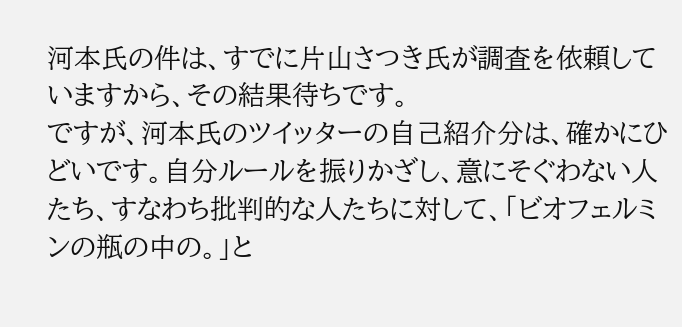河本氏の件は、すでに片山さつき氏が調査を依頼していますから、その結果待ちです。
ですが、河本氏のツイッターの自己紹介分は、確かにひどいです。自分ルールを振りかざし、意にそぐわない人たち、すなわち批判的な人たちに対して、「ビオフェルミンの瓶の中の。」と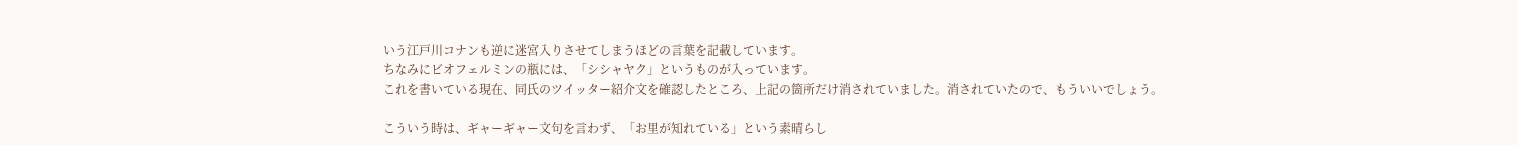いう江戸川コナンも逆に迷宮入りさせてしまうほどの言葉を記載しています。
ちなみにビオフェルミンの瓶には、「シシャヤク」というものが入っています。
これを書いている現在、同氏のツイッター紹介文を確認したところ、上記の箇所だけ消されていました。消されていたので、もういいでしょう。

こういう時は、ギャーギャー文句を言わず、「お里が知れている」という素晴らし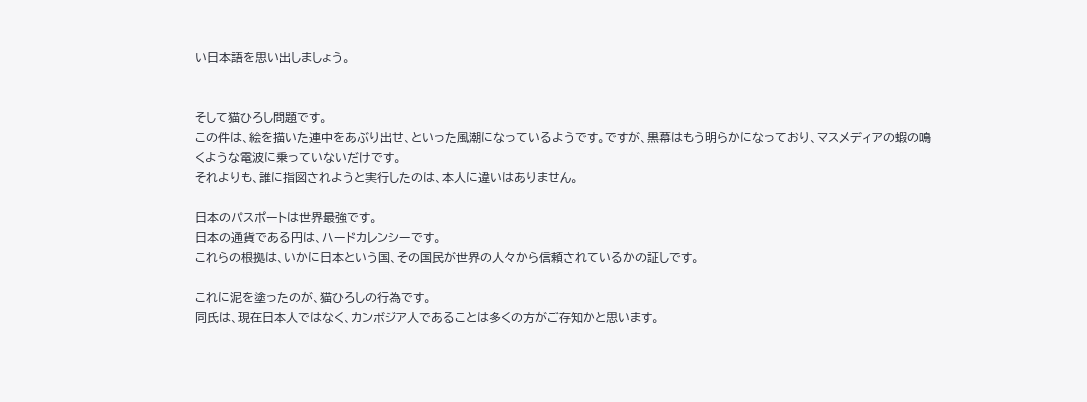い日本語を思い出しましょう。


そして猫ひろし問題です。
この件は、絵を描いた連中をあぶり出せ、といった風潮になっているようです。ですが、黒幕はもう明らかになっており、マスメディアの蝦の鳴くような電波に乗っていないだけです。
それよりも、誰に指図されようと実行したのは、本人に違いはありません。

日本のパスポートは世界最強です。
日本の通貨である円は、ハードカレンシーです。
これらの根拠は、いかに日本という国、その国民が世界の人々から信頼されているかの証しです。

これに泥を塗ったのが、猫ひろしの行為です。
同氏は、現在日本人ではなく、カンボジア人であることは多くの方がご存知かと思います。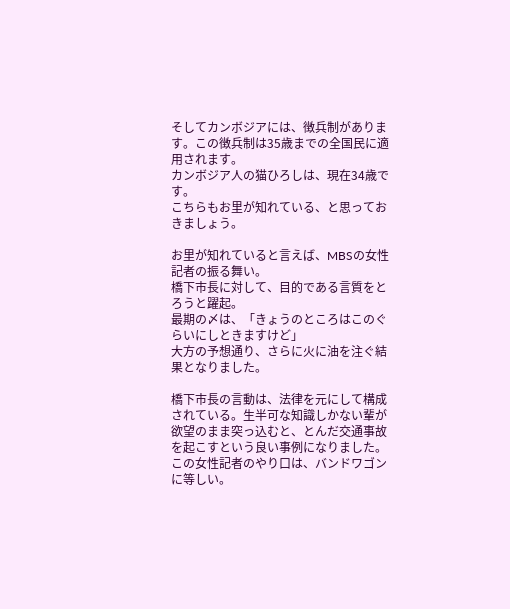そしてカンボジアには、徴兵制があります。この徴兵制は35歳までの全国民に適用されます。
カンボジア人の猫ひろしは、現在34歳です。
こちらもお里が知れている、と思っておきましょう。

お里が知れていると言えば、MBSの女性記者の振る舞い。
橋下市長に対して、目的である言質をとろうと躍起。
最期の〆は、「きょうのところはこのぐらいにしときますけど」
大方の予想通り、さらに火に油を注ぐ結果となりました。

橋下市長の言動は、法律を元にして構成されている。生半可な知識しかない輩が欲望のまま突っ込むと、とんだ交通事故を起こすという良い事例になりました。
この女性記者のやり口は、バンドワゴンに等しい。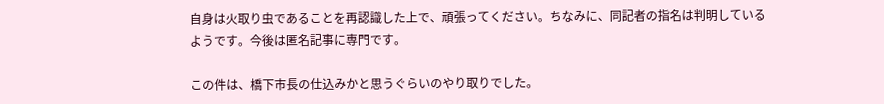自身は火取り虫であることを再認識した上で、頑張ってください。ちなみに、同記者の指名は判明しているようです。今後は匿名記事に専門です。

この件は、橋下市長の仕込みかと思うぐらいのやり取りでした。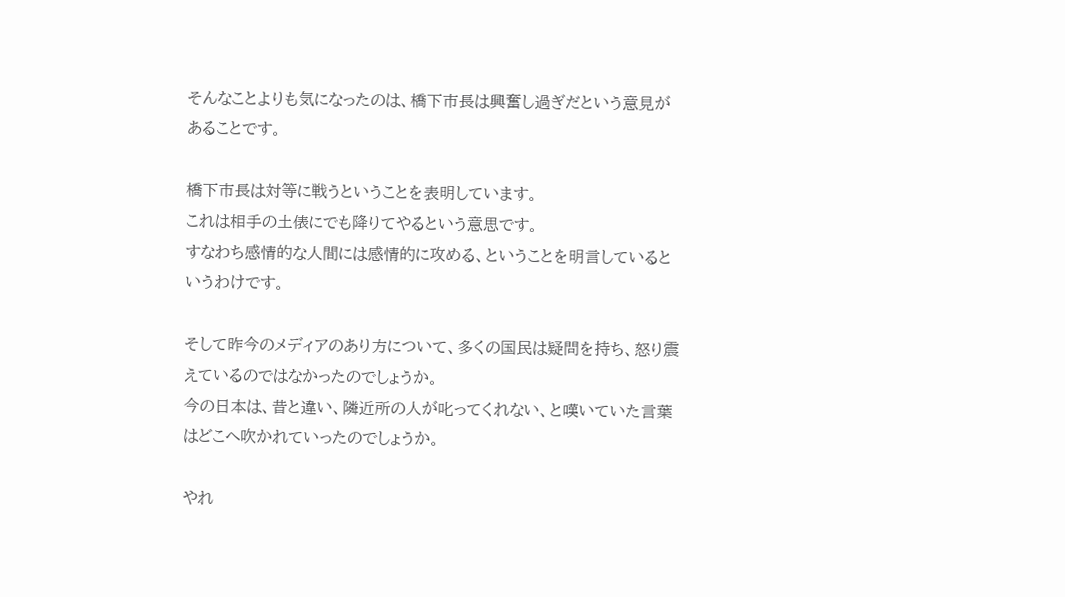そんなことよりも気になったのは、橋下市長は興奮し過ぎだという意見があることです。

橋下市長は対等に戦うということを表明しています。
これは相手の土俵にでも降りてやるという意思です。
すなわち感情的な人間には感情的に攻める、ということを明言しているというわけです。

そして昨今のメディアのあり方について、多くの国民は疑問を持ち、怒り震えているのではなかったのでしょうか。
今の日本は、昔と違い、隣近所の人が叱ってくれない、と嘆いていた言葉はどこへ吹かれていったのでしょうか。

やれ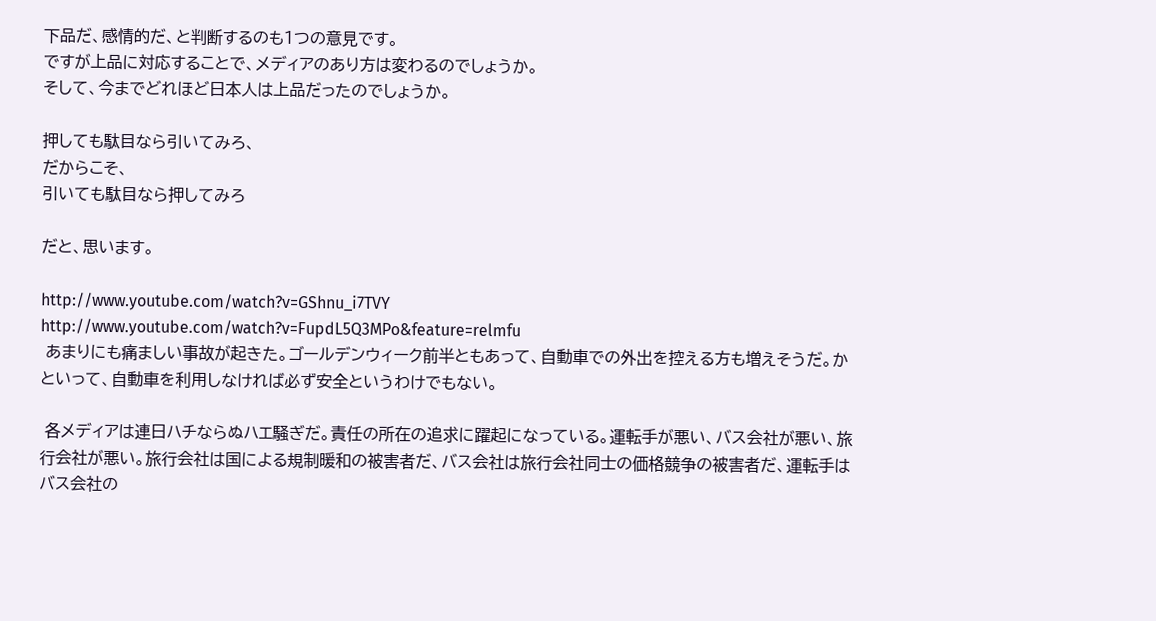下品だ、感情的だ、と判断するのも1つの意見です。
ですが上品に対応することで、メディアのあり方は変わるのでしょうか。
そして、今までどれほど日本人は上品だったのでしょうか。

押しても駄目なら引いてみろ、
だからこそ、
引いても駄目なら押してみろ

だと、思います。

http://www.youtube.com/watch?v=GShnu_i7TVY
http://www.youtube.com/watch?v=FupdL5Q3MPo&feature=relmfu
 あまりにも痛ましい事故が起きた。ゴールデンウィーク前半ともあって、自動車での外出を控える方も増えそうだ。かといって、自動車を利用しなければ必ず安全というわけでもない。

 各メディアは連日ハチならぬハエ騒ぎだ。責任の所在の追求に躍起になっている。運転手が悪い、バス会社が悪い、旅行会社が悪い。旅行会社は国による規制暖和の被害者だ、バス会社は旅行会社同士の価格競争の被害者だ、運転手はバス会社の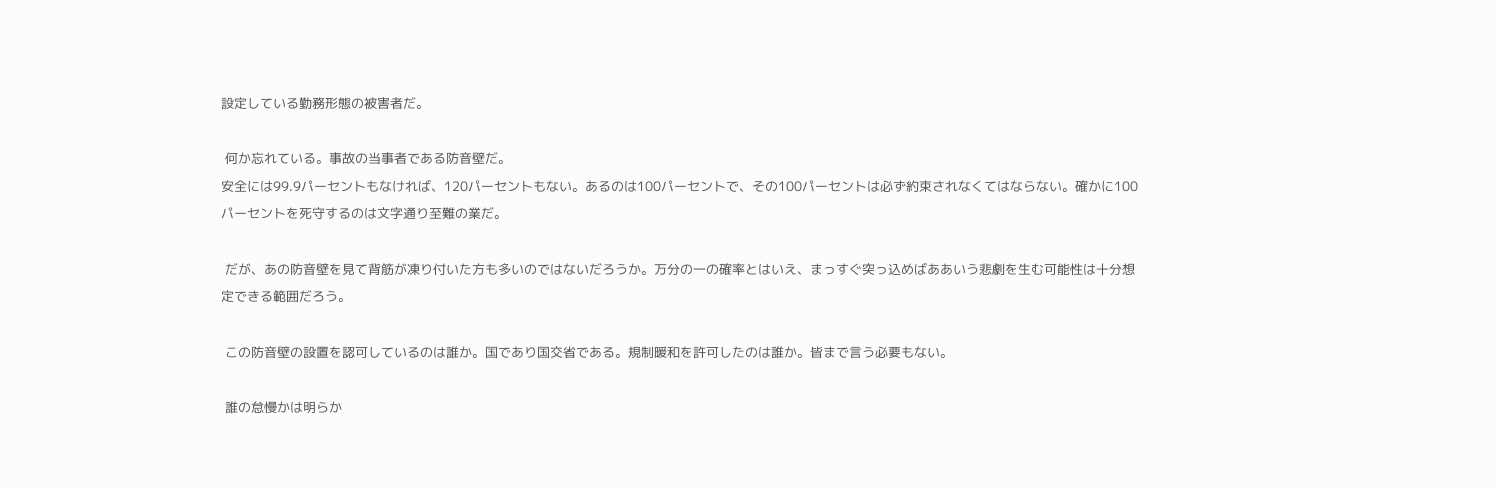設定している勤務形態の被害者だ。

 何か忘れている。事故の当事者である防音壁だ。
安全には99.9パーセントもなければ、120パーセントもない。あるのは100パーセントで、その100パーセントは必ず約束されなくてはならない。確かに100パーセントを死守するのは文字通り至難の業だ。

 だが、あの防音壁を見て背筋が凍り付いた方も多いのではないだろうか。万分の一の確率とはいえ、まっすぐ突っ込めばああいう悲劇を生む可能性は十分想定できる範囲だろう。

 この防音壁の設置を認可しているのは誰か。国であり国交省である。規制暖和を許可したのは誰か。皆まで言う必要もない。

 誰の怠慢かは明らか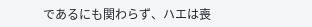であるにも関わらず、ハエは喪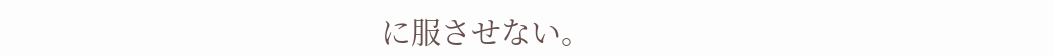に服させない。